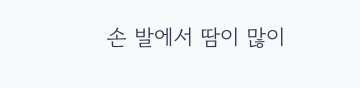손 발에서 땀이 많이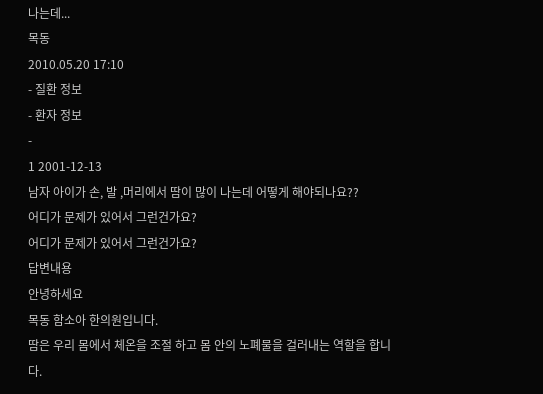나는데...
목동
2010.05.20 17:10
- 질환 정보
- 환자 정보
-
1 2001-12-13
남자 아이가 손, 발 ,머리에서 땀이 많이 나는데 어떻게 해야되나요??
어디가 문제가 있어서 그런건가요?
어디가 문제가 있어서 그런건가요?
답변내용
안녕하세요
목동 함소아 한의원입니다.
땀은 우리 몸에서 체온을 조절 하고 몸 안의 노폐물을 걸러내는 역할을 합니다.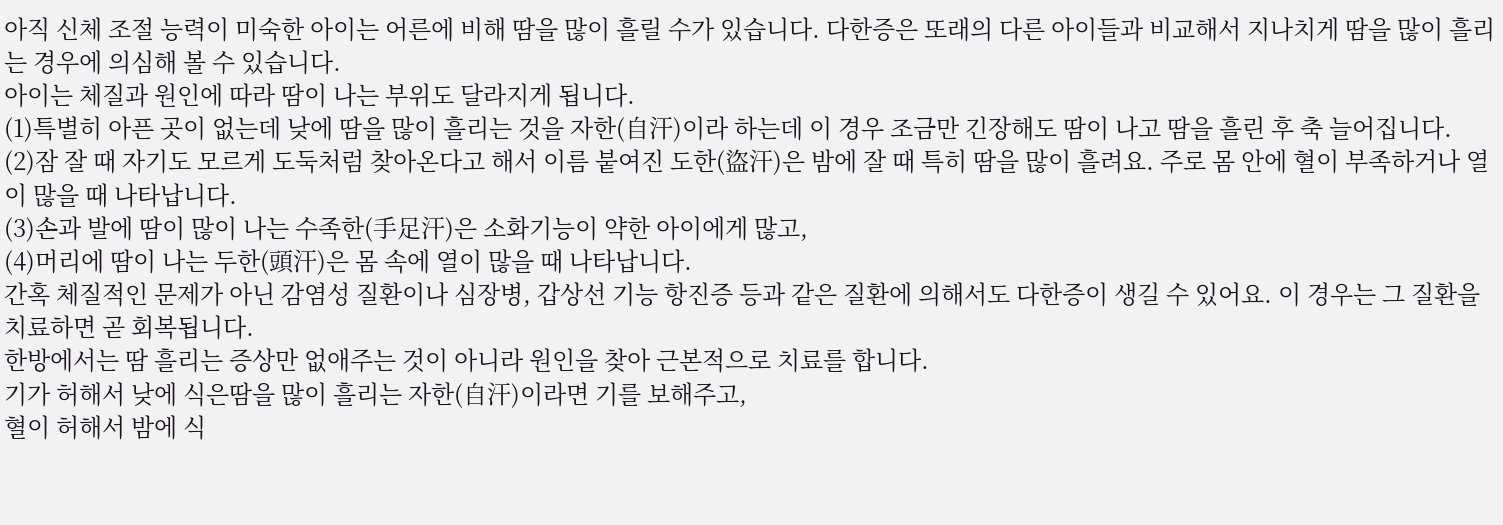아직 신체 조절 능력이 미숙한 아이는 어른에 비해 땀을 많이 흘릴 수가 있습니다. 다한증은 또래의 다른 아이들과 비교해서 지나치게 땀을 많이 흘리는 경우에 의심해 볼 수 있습니다.
아이는 체질과 원인에 따라 땀이 나는 부위도 달라지게 됩니다.
(1)특별히 아픈 곳이 없는데 낮에 땀을 많이 흘리는 것을 자한(自汗)이라 하는데 이 경우 조금만 긴장해도 땀이 나고 땀을 흘린 후 축 늘어집니다.
(2)잠 잘 때 자기도 모르게 도둑처럼 찾아온다고 해서 이름 붙여진 도한(盜汗)은 밤에 잘 때 특히 땀을 많이 흘려요. 주로 몸 안에 혈이 부족하거나 열이 많을 때 나타납니다.
(3)손과 발에 땀이 많이 나는 수족한(手足汗)은 소화기능이 약한 아이에게 많고,
(4)머리에 땀이 나는 두한(頭汗)은 몸 속에 열이 많을 때 나타납니다.
간혹 체질적인 문제가 아닌 감염성 질환이나 심장병, 갑상선 기능 항진증 등과 같은 질환에 의해서도 다한증이 생길 수 있어요. 이 경우는 그 질환을 치료하면 곧 회복됩니다.
한방에서는 땀 흘리는 증상만 없애주는 것이 아니라 원인을 찾아 근본적으로 치료를 합니다.
기가 허해서 낮에 식은땀을 많이 흘리는 자한(自汗)이라면 기를 보해주고,
혈이 허해서 밤에 식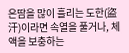은땀을 많이 흘리는 도한(盜汗)이라면 속열을 풀거나, 체액을 보충하는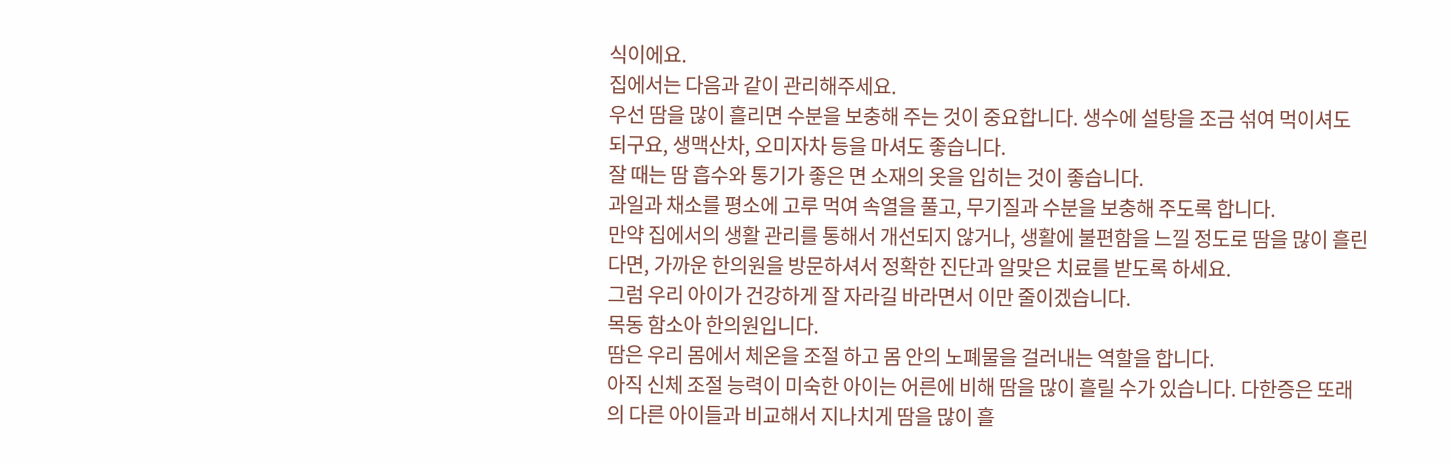식이에요.
집에서는 다음과 같이 관리해주세요.
우선 땀을 많이 흘리면 수분을 보충해 주는 것이 중요합니다. 생수에 설탕을 조금 섞여 먹이셔도 되구요, 생맥산차, 오미자차 등을 마셔도 좋습니다.
잘 때는 땀 흡수와 통기가 좋은 면 소재의 옷을 입히는 것이 좋습니다.
과일과 채소를 평소에 고루 먹여 속열을 풀고, 무기질과 수분을 보충해 주도록 합니다.
만약 집에서의 생활 관리를 통해서 개선되지 않거나, 생활에 불편함을 느낄 정도로 땀을 많이 흘린다면, 가까운 한의원을 방문하셔서 정확한 진단과 알맞은 치료를 받도록 하세요.
그럼 우리 아이가 건강하게 잘 자라길 바라면서 이만 줄이겠습니다.
목동 함소아 한의원입니다.
땀은 우리 몸에서 체온을 조절 하고 몸 안의 노폐물을 걸러내는 역할을 합니다.
아직 신체 조절 능력이 미숙한 아이는 어른에 비해 땀을 많이 흘릴 수가 있습니다. 다한증은 또래의 다른 아이들과 비교해서 지나치게 땀을 많이 흘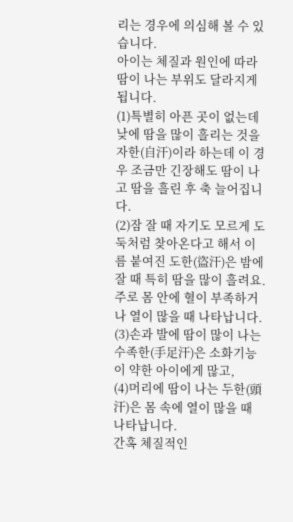리는 경우에 의심해 볼 수 있습니다.
아이는 체질과 원인에 따라 땀이 나는 부위도 달라지게 됩니다.
(1)특별히 아픈 곳이 없는데 낮에 땀을 많이 흘리는 것을 자한(自汗)이라 하는데 이 경우 조금만 긴장해도 땀이 나고 땀을 흘린 후 축 늘어집니다.
(2)잠 잘 때 자기도 모르게 도둑처럼 찾아온다고 해서 이름 붙여진 도한(盜汗)은 밤에 잘 때 특히 땀을 많이 흘려요. 주로 몸 안에 혈이 부족하거나 열이 많을 때 나타납니다.
(3)손과 발에 땀이 많이 나는 수족한(手足汗)은 소화기능이 약한 아이에게 많고,
(4)머리에 땀이 나는 두한(頭汗)은 몸 속에 열이 많을 때 나타납니다.
간혹 체질적인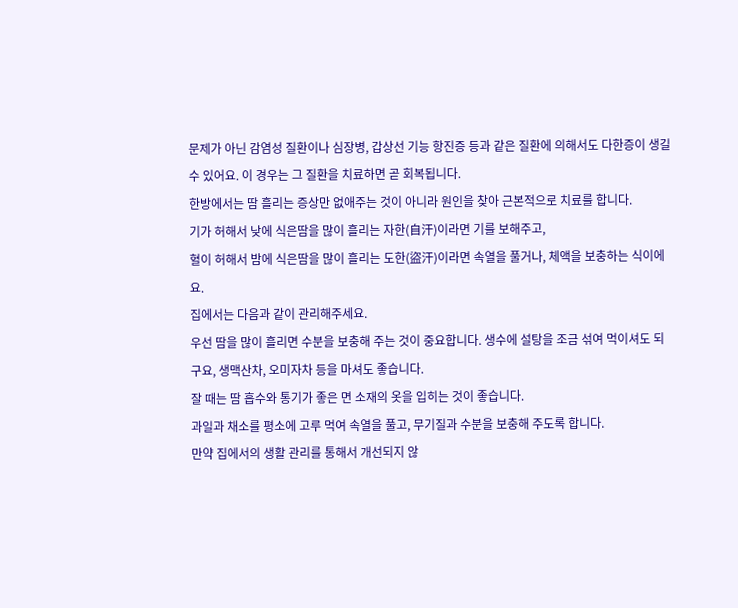문제가 아닌 감염성 질환이나 심장병, 갑상선 기능 항진증 등과 같은 질환에 의해서도 다한증이 생길 수 있어요. 이 경우는 그 질환을 치료하면 곧 회복됩니다.
한방에서는 땀 흘리는 증상만 없애주는 것이 아니라 원인을 찾아 근본적으로 치료를 합니다.
기가 허해서 낮에 식은땀을 많이 흘리는 자한(自汗)이라면 기를 보해주고,
혈이 허해서 밤에 식은땀을 많이 흘리는 도한(盜汗)이라면 속열을 풀거나, 체액을 보충하는 식이에요.
집에서는 다음과 같이 관리해주세요.
우선 땀을 많이 흘리면 수분을 보충해 주는 것이 중요합니다. 생수에 설탕을 조금 섞여 먹이셔도 되구요, 생맥산차, 오미자차 등을 마셔도 좋습니다.
잘 때는 땀 흡수와 통기가 좋은 면 소재의 옷을 입히는 것이 좋습니다.
과일과 채소를 평소에 고루 먹여 속열을 풀고, 무기질과 수분을 보충해 주도록 합니다.
만약 집에서의 생활 관리를 통해서 개선되지 않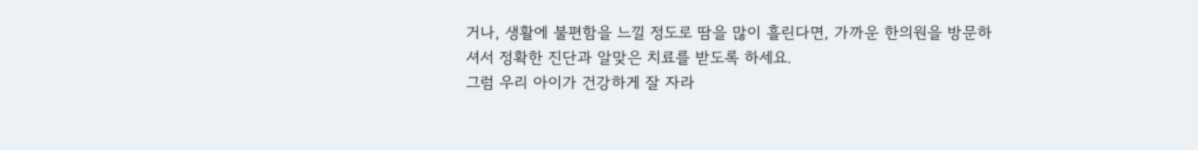거나, 생활에 불편함을 느낄 정도로 땀을 많이 흘린다면, 가까운 한의원을 방문하셔서 정확한 진단과 알맞은 치료를 받도록 하세요.
그럼 우리 아이가 건강하게 잘 자라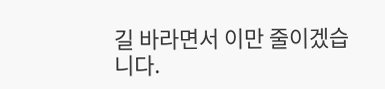길 바라면서 이만 줄이겠습니다.